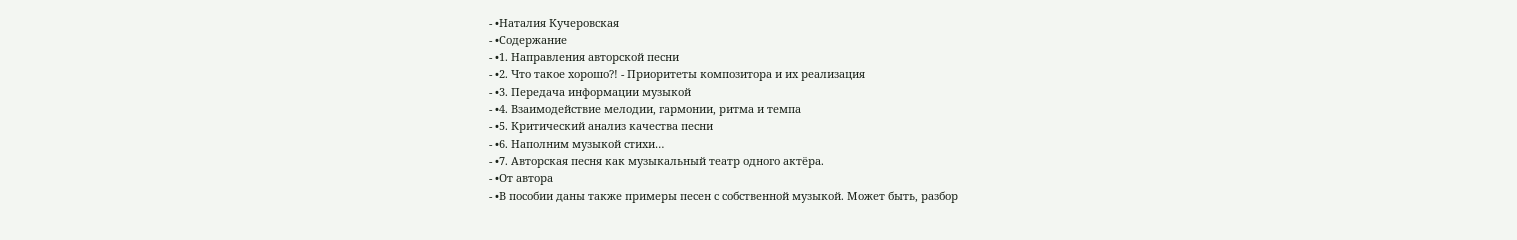- •Наталия Кучеровская
- •Содержание
- •1. Направления авторской песни
- •2. Что такое хорошо?! - Приоритеты композитора и их реализация
- •3. Передача информации музыкой
- •4. Взаимодействие мелодии, гармонии, ритма и темпа
- •5. Критический анализ качества песни
- •6. Наполним музыкой стихи…
- •7. Авторская песня как музыкальный театр одного актёра.
- •От автора
- •В пособии даны также примеры песен с собственной музыкой. Может быть, разбор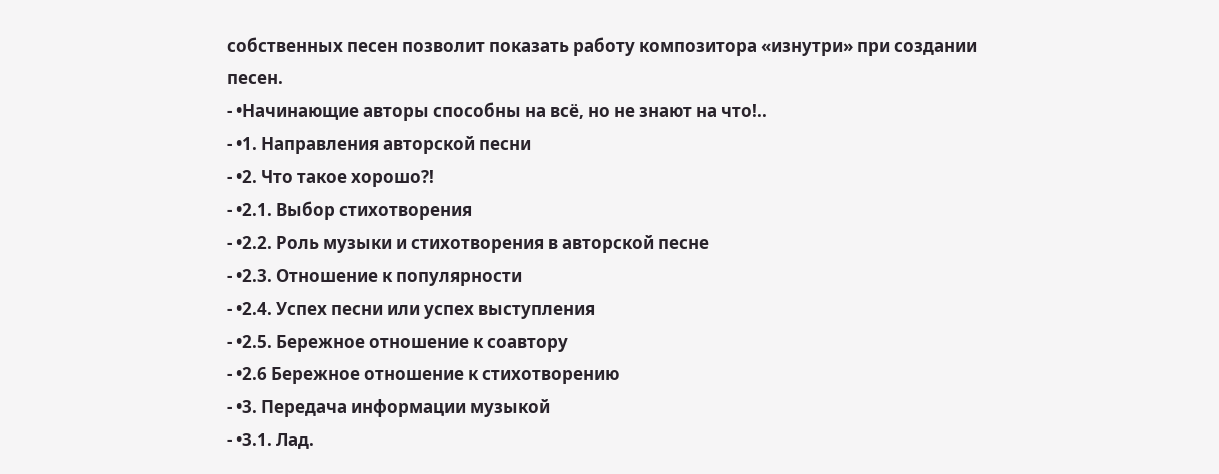собственных песен позволит показать работу композитора «изнутри» при создании песен.
- •Начинающие авторы способны на всё, но не знают на что!..
- •1. Направления авторской песни
- •2. Что такое хорошо?!
- •2.1. Выбор стихотворения
- •2.2. Роль музыки и стихотворения в авторской песне
- •2.3. Отношение к популярности
- •2.4. Успех песни или успех выступления
- •2.5. Бережное отношение к соавтору
- •2.6 Бережное отношение к стихотворению
- •3. Передача информации музыкой
- •3.1. Лад.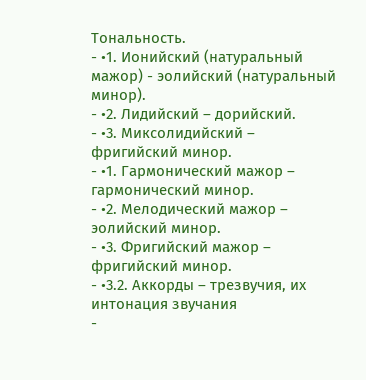Тональность.
- •1. Ионийский (натуральный мажор) - эолийский (натуральный минор).
- •2. Лидийский – дорийский.
- •3. Миксолидийский – фригийский минор.
- •1. Гармонический мажор – гармонический минор.
- •2. Мелодический мажор – эолийский минор.
- •3. Фригийский мажор – фригийский минор.
- •3.2. Аккорды – трезвучия, их интонация звучания
-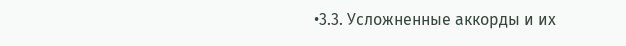•3.3. Усложненные аккорды и их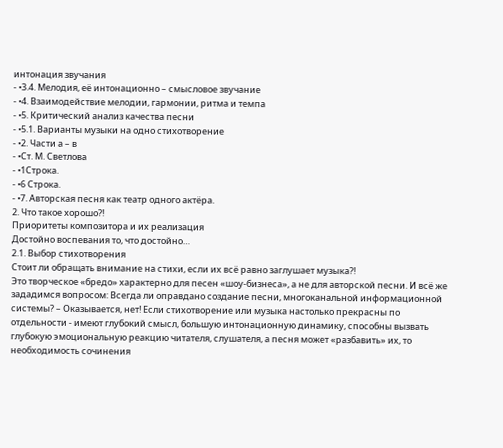интонация звучания
- •3.4. Мелодия, её интонационно – смысловое звучание
- •4. Взаимодействие мелодии, гармонии, ритма и темпа
- •5. Критический анализ качества песни
- •5.1. Варианты музыки на одно стихотворение
- •2. Части а – в
- •Ст. М. Светлова
- •1Строка.
- •6 Строка.
- •7. Авторская песня как театр одного актёра.
2. Что такое хорошо?!
Приоритеты композитора и их реализация
Достойно воспевания то, что достойно…
2.1. Выбор стихотворения
Стоит ли обращать внимание на стихи, если их всё равно заглушает музыка?!
Это творческое «бредо» характерно для песен «шоу-бизнеса», а не для авторской песни. И всё же зададимся вопросом: Всегда ли оправдано создание песни, многоканальной информационной системы? – Оказывается, нет! Если стихотворение или музыка настолько прекрасны по отдельности - имеют глубокий смысл, большую интонационную динамику, способны вызвать глубокую эмоциональную реакцию читателя, слушателя, а песня может «разбавить» их, то необходимость сочинения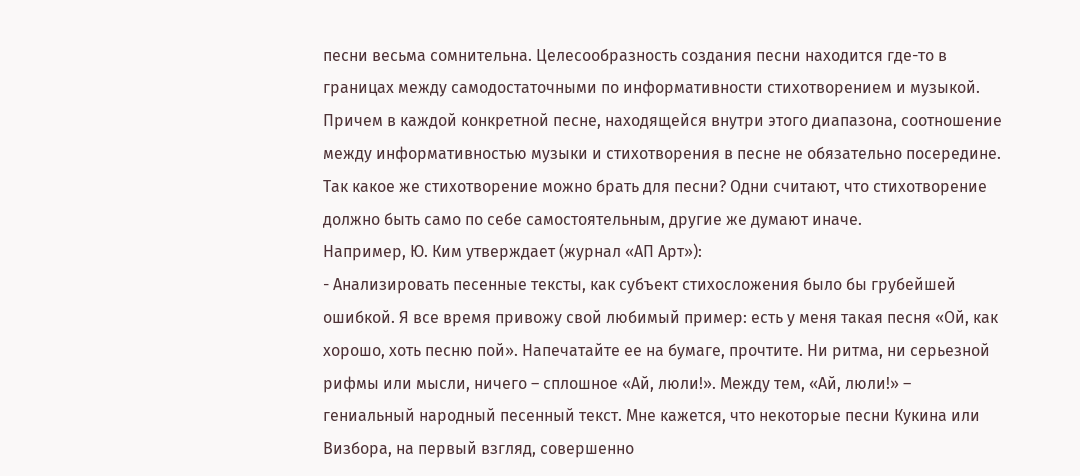песни весьма сомнительна. Целесообразность создания песни находится где-то в границах между самодостаточными по информативности стихотворением и музыкой. Причем в каждой конкретной песне, находящейся внутри этого диапазона, соотношение между информативностью музыки и стихотворения в песне не обязательно посередине.
Так какое же стихотворение можно брать для песни? Одни считают, что стихотворение должно быть само по себе самостоятельным, другие же думают иначе.
Например, Ю. Ким утверждает (журнал «АП Арт»):
- Анализировать песенные тексты, как субъект стихосложения было бы грубейшей ошибкой. Я все время привожу свой любимый пример: есть у меня такая песня «Ой, как хорошо, хоть песню пой». Напечатайте ее на бумаге, прочтите. Ни ритма, ни серьезной рифмы или мысли, ничего – сплошное «Ай, люли!». Между тем, «Ай, люли!» – гениальный народный песенный текст. Мне кажется, что некоторые песни Кукина или Визбора, на первый взгляд, совершенно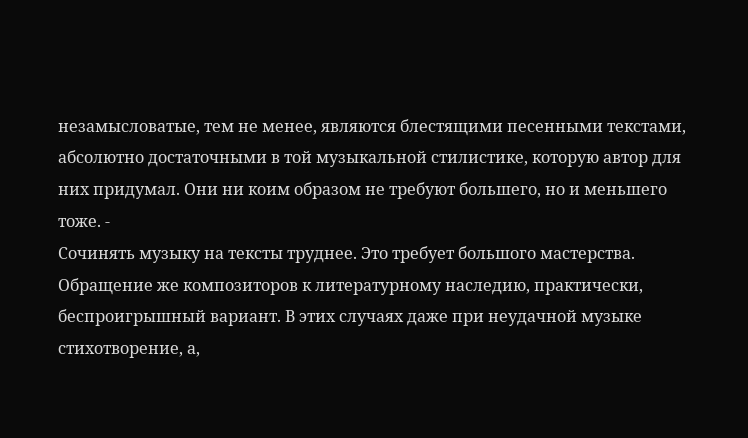незамысловатые, тем не менее, являются блестящими песенными текстами, абсолютно достаточными в той музыкальной стилистике, которую автор для них придумал. Они ни коим образом не требуют большего, но и меньшего тоже. -
Сочинять музыку на тексты труднее. Это требует большого мастерства. Обращение же композиторов к литературному наследию, практически, беспроигрышный вариант. В этих случаях даже при неудачной музыке стихотворение, а,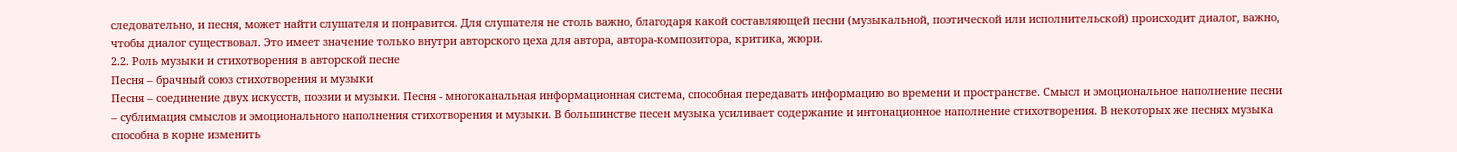следовательно, и песня, может найти слушателя и понравится. Для слушателя не столь важно, благодаря какой составляющей песни (музыкальной, поэтической или исполнительской) происходит диалог, важно, чтобы диалог существовал. Это имеет значение только внутри авторского цеха для автора, автора-композитора, критика, жюри.
2.2. Роль музыки и стихотворения в авторской песне
Песня – брачный союз стихотворения и музыки
Песня – соединение двух искусств, поэзии и музыки. Песня - многоканальная информационная система, способная передавать информацию во времени и пространстве. Смысл и эмоциональное наполнение песни – сублимация смыслов и эмоционального наполнения стихотворения и музыки. В большинстве песен музыка усиливает содержание и интонационное наполнение стихотворения. В некоторых же песнях музыка способна в корне изменить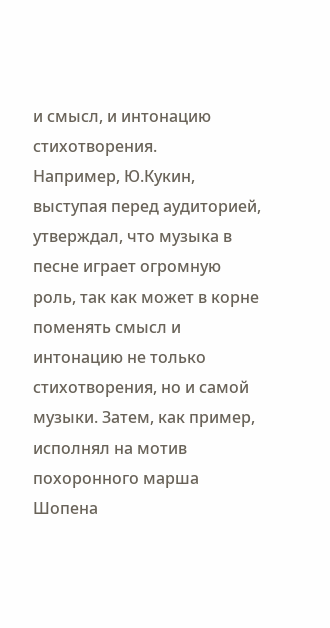и смысл, и интонацию стихотворения.
Например, Ю.Кукин, выступая перед аудиторией, утверждал, что музыка в песне играет огромную роль, так как может в корне поменять смысл и интонацию не только стихотворения, но и самой музыки. Затем, как пример, исполнял на мотив похоронного марша Шопена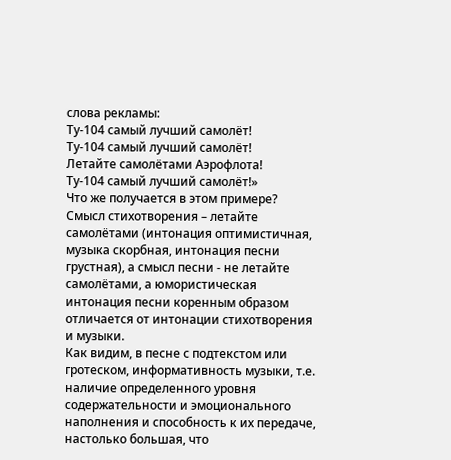слова рекламы:
Ту-104 самый лучший самолёт!
Ту-104 самый лучший самолёт!
Летайте самолётами Аэрофлота!
Ту-104 самый лучший самолёт!»
Что же получается в этом примере? Смысл стихотворения – летайте самолётами (интонация оптимистичная, музыка скорбная, интонация песни грустная), а смысл песни - не летайте самолётами, а юмористическая интонация песни коренным образом отличается от интонации стихотворения и музыки.
Как видим, в песне с подтекстом или гротеском, информативность музыки, т.е. наличие определенного уровня содержательности и эмоционального наполнения и способность к их передаче, настолько большая, что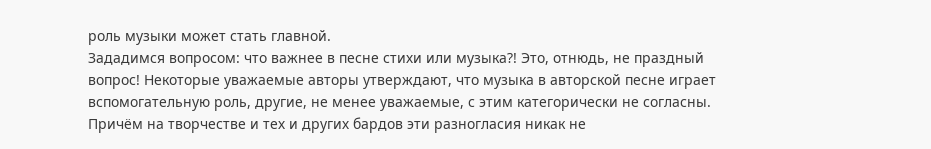роль музыки может стать главной.
Зададимся вопросом: что важнее в песне стихи или музыка?! Это, отнюдь, не праздный вопрос! Некоторые уважаемые авторы утверждают, что музыка в авторской песне играет вспомогательную роль, другие, не менее уважаемые, с этим категорически не согласны. Причём на творчестве и тех и других бардов эти разногласия никак не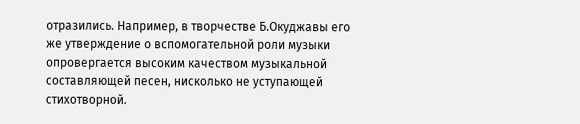отразились. Например, в творчестве Б.Окуджавы его же утверждение о вспомогательной роли музыки опровергается высоким качеством музыкальной составляющей песен, нисколько не уступающей стихотворной.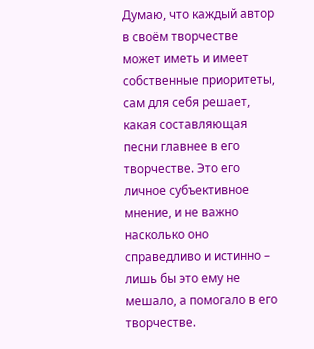Думаю, что каждый автор в своём творчестве может иметь и имеет собственные приоритеты, сам для себя решает, какая составляющая песни главнее в его творчестве. Это его личное субъективное мнение, и не важно насколько оно справедливо и истинно – лишь бы это ему не мешало, а помогало в его творчестве.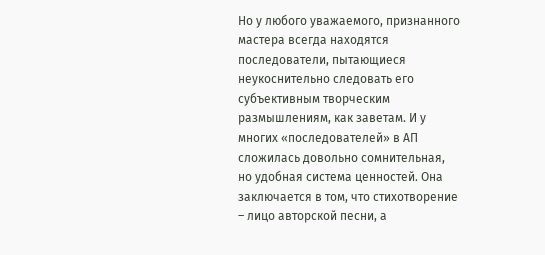Но у любого уважаемого, признанного мастера всегда находятся последователи, пытающиеся неукоснительно следовать его субъективным творческим размышлениям, как заветам. И у многих «последователей» в АП сложилась довольно сомнительная, но удобная система ценностей. Она заключается в том, что стихотворение – лицо авторской песни, а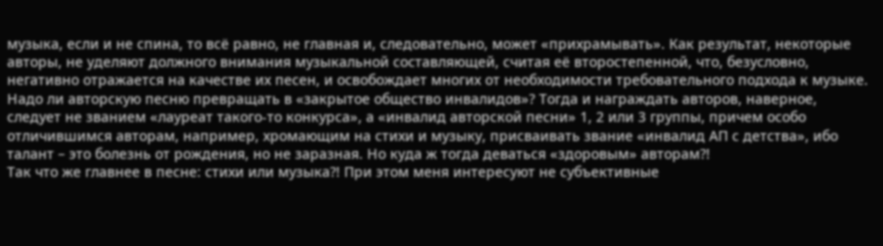музыка, если и не спина, то всё равно, не главная и, следовательно, может «прихрамывать». Как результат, некоторые авторы, не уделяют должного внимания музыкальной составляющей, считая её второстепенной, что, безусловно, негативно отражается на качестве их песен, и освобождает многих от необходимости требовательного подхода к музыке.
Надо ли авторскую песню превращать в «закрытое общество инвалидов»? Тогда и награждать авторов, наверное, следует не званием «лауреат такого-то конкурса», а «инвалид авторской песни» 1, 2 или 3 группы, причем особо отличившимся авторам, например, хромающим на стихи и музыку, присваивать звание «инвалид АП с детства», ибо талант – это болезнь от рождения, но не заразная. Но куда ж тогда деваться «здоровым» авторам?!
Так что же главнее в песне: стихи или музыка?! При этом меня интересуют не субъективные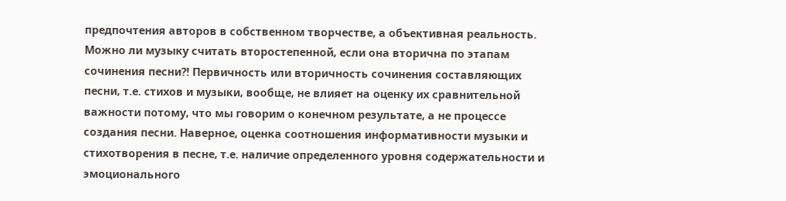предпочтения авторов в собственном творчестве, а объективная реальность. Можно ли музыку считать второстепенной, если она вторична по этапам сочинения песни?! Первичность или вторичность сочинения составляющих песни, т.е. стихов и музыки, вообще, не влияет на оценку их сравнительной важности потому, что мы говорим о конечном результате, а не процессе создания песни. Наверное, оценка соотношения информативности музыки и стихотворения в песне, т.е. наличие определенного уровня содержательности и эмоционального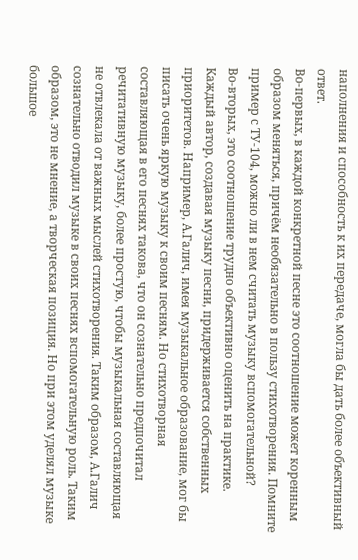наполнения и способность к их передаче, могла бы дать более объективный ответ.
Во-первых, в каждой конкретной песне это соотношение может коренным образом меняться, причём необязательно в пользу стихотворения. Помните пример с ТУ-104, можно ли в нем считать музыку вспомогательной?
Во-вторых, это соотношение трудно объективно оценить на практике.
Каждый автор, создавая музыку песни, придерживается собственных приоритетов. Например, А.Галич, имея музыкальное образование, мог бы писать очень яркую музыку к своим песням. Но стихотворная составляющая в его песнях такова, что он сознательно предпочитал речитативную музыку, более простую, чтобы музыкальная составляющая не отвлекала от важных мыслей стихотворения. Таким образом, А.Галич сознательно отводил музыке в своих песнях вспомогательную роль. Таким образом, это не мнение, а творческая позиция. Но при этом уделял музыке большое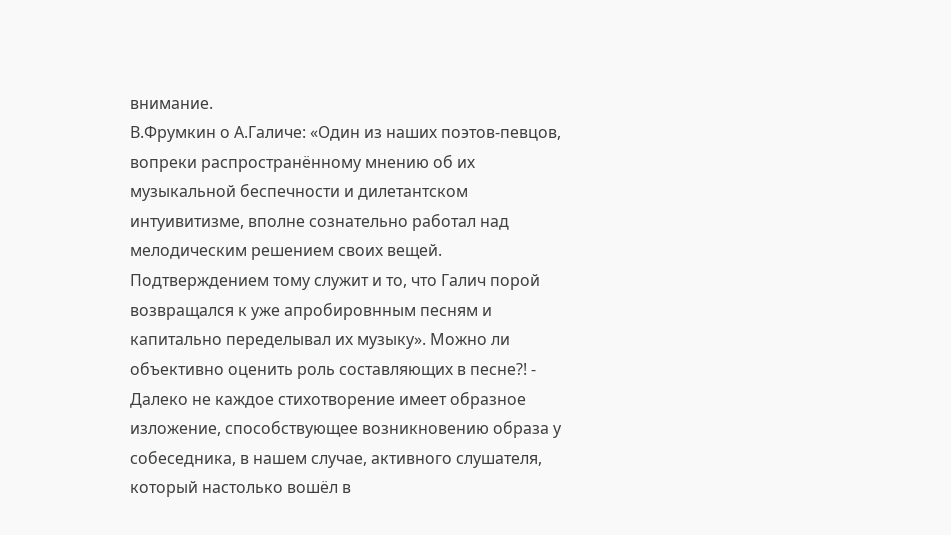внимание.
В.Фрумкин о А.Галиче: «Один из наших поэтов-певцов, вопреки распространённому мнению об их музыкальной беспечности и дилетантском интуивитизме, вполне сознательно работал над мелодическим решением своих вещей. Подтверждением тому служит и то, что Галич порой возвращался к уже апробировнным песням и капитально переделывал их музыку». Можно ли объективно оценить роль составляющих в песне?! - Далеко не каждое стихотворение имеет образное изложение, способствующее возникновению образа у собеседника, в нашем случае, активного слушателя, который настолько вошёл в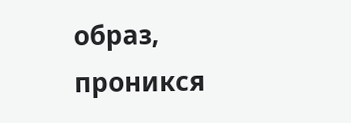образ, проникся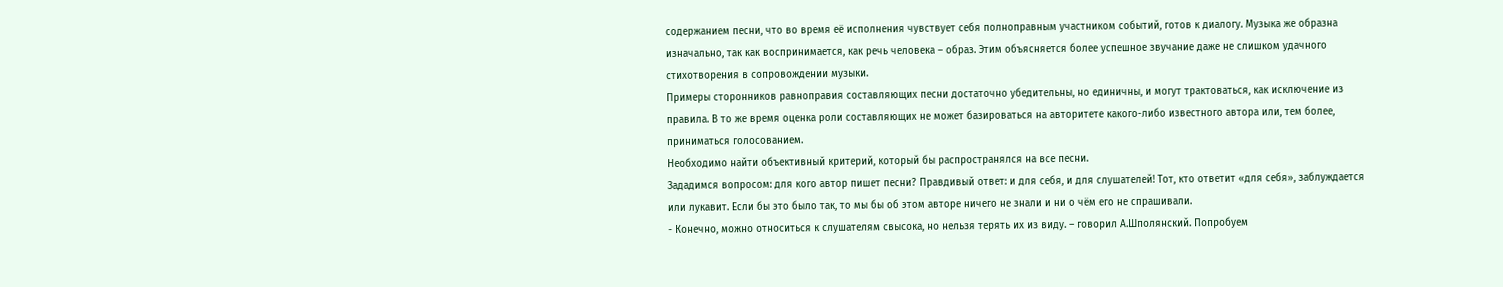содержанием песни, что во время её исполнения чувствует себя полноправным участником событий, готов к диалогу. Музыка же образна изначально, так как воспринимается, как речь человека – образ. Этим объясняется более успешное звучание даже не слишком удачного стихотворения в сопровождении музыки.
Примеры сторонников равноправия составляющих песни достаточно убедительны, но единичны, и могут трактоваться, как исключение из правила. В то же время оценка роли составляющих не может базироваться на авторитете какого-либо известного автора или, тем более, приниматься голосованием.
Необходимо найти объективный критерий, который бы распространялся на все песни.
Зададимся вопросом: для кого автор пишет песни? Правдивый ответ: и для себя, и для слушателей! Тот, кто ответит «для себя», заблуждается или лукавит. Если бы это было так, то мы бы об этом авторе ничего не знали и ни о чём его не спрашивали.
- Конечно, можно относиться к слушателям свысока, но нельзя терять их из виду. – говорил А.Шполянский. Попробуем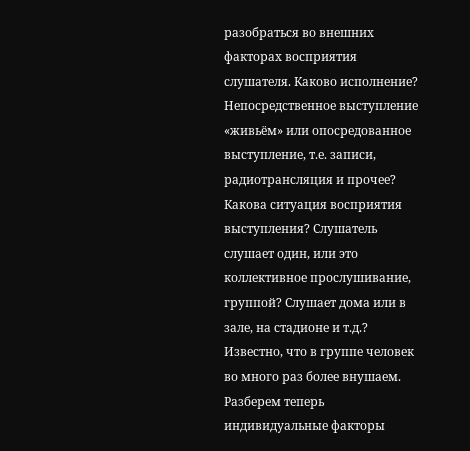разобраться во внешних факторах восприятия слушателя. Каково исполнение? Непосредственное выступление «живьём» или опосредованное выступление, т.е. записи, радиотрансляция и прочее? Какова ситуация восприятия выступления? Слушатель слушает один, или это коллективное прослушивание, группой? Слушает дома или в зале, на стадионе и т.д.? Известно, что в группе человек во много раз более внушаем.
Разберем теперь индивидуальные факторы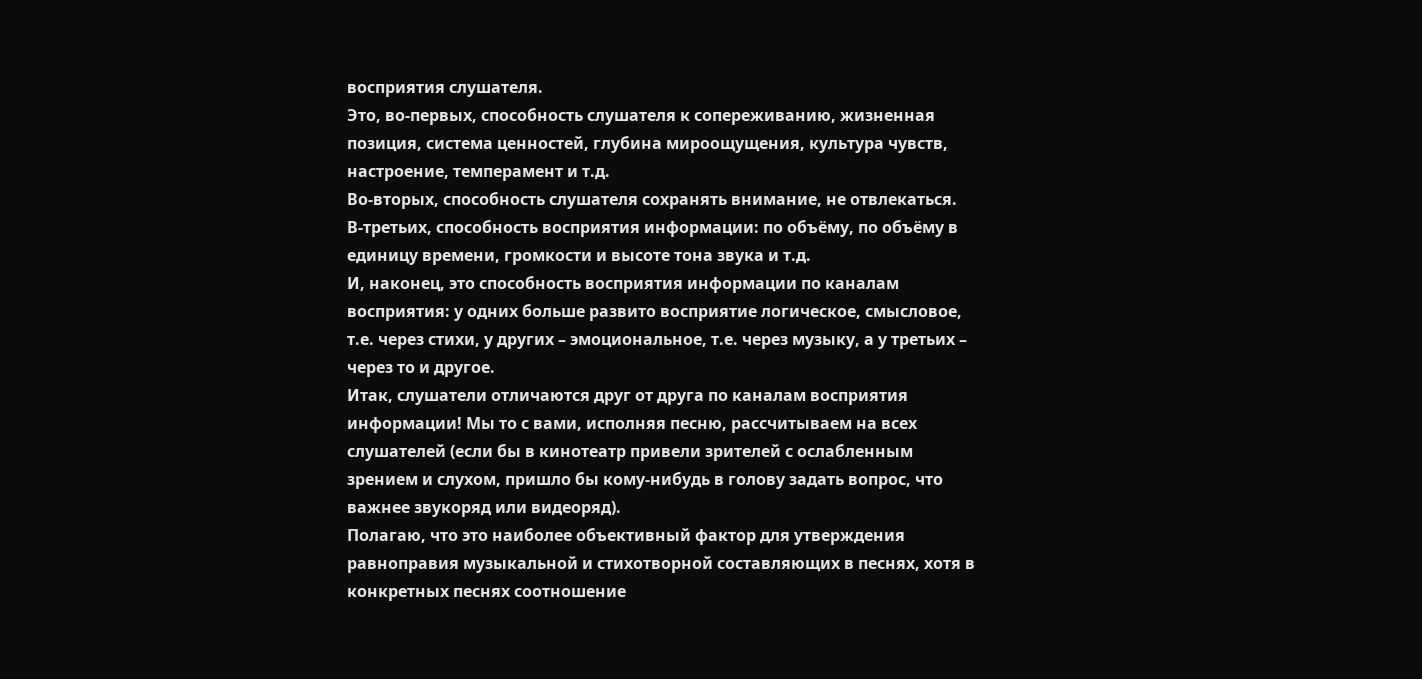восприятия слушателя.
Это, во-первых, способность слушателя к сопереживанию, жизненная позиция, система ценностей, глубина мироощущения, культура чувств, настроение, темперамент и т.д.
Во-вторых, способность слушателя сохранять внимание, не отвлекаться.
В-третьих, способность восприятия информации: по объёму, по объёму в единицу времени, громкости и высоте тона звука и т.д.
И, наконец, это способность восприятия информации по каналам восприятия: у одних больше развито восприятие логическое, смысловое, т.е. через стихи, у других – эмоциональное, т.е. через музыку, а у третьих – через то и другое.
Итак, слушатели отличаются друг от друга по каналам восприятия информации! Мы то с вами, исполняя песню, рассчитываем на всех слушателей (если бы в кинотеатр привели зрителей с ослабленным зрением и слухом, пришло бы кому-нибудь в голову задать вопрос, что важнее звукоряд или видеоряд).
Полагаю, что это наиболее объективный фактор для утверждения равноправия музыкальной и стихотворной составляющих в песнях, хотя в конкретных песнях соотношение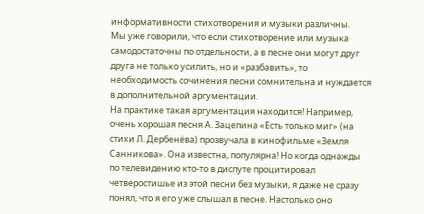информативности стихотворения и музыки различны.
Мы уже говорили, что если стихотворение или музыка самодостаточны по отдельности, а в песне они могут друг друга не только усилить, но и «разбавить», то необходимость сочинения песни сомнительна и нуждается в дополнительной аргументации.
На практике такая аргументация находится! Например, очень хорошая песня А. Зацепина «Есть только миг» (на стихи Л. Дербенёва) прозвучала в кинофильме «Земля Санникова». Она известна, популярна! Но когда однажды по телевидению кто-то в диспуте процитировал четверостишье из этой песни без музыки, я даже не сразу понял, что я его уже слышал в песне. Настолько оно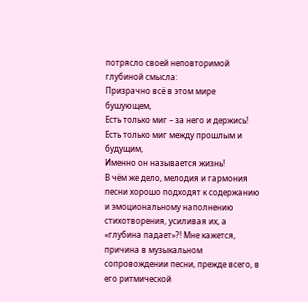потрясло своей неповторимой глубиной смысла:
Призрачно всё в этом мире бушующем,
Есть только миг – за него и держись!
Есть только миг между прошлым и будущим,
Именно он называется жизнь!
В чём же дело, мелодия и гармония песни хорошо подходят к содержанию и эмоциональному наполнению стихотворения, усиливая их, а «глубина падает»?! Мне кажется, причина в музыкальном сопровождении песни, прежде всего, в его ритмической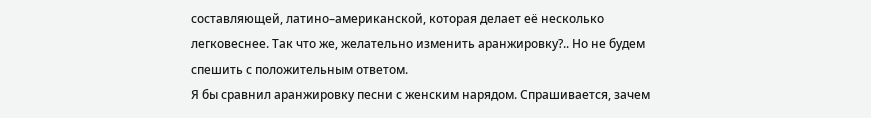составляющей, латино–американской, которая делает её несколько легковеснее. Так что же, желательно изменить аранжировку?.. Но не будем спешить с положительным ответом.
Я бы сравнил аранжировку песни с женским нарядом. Спрашивается, зачем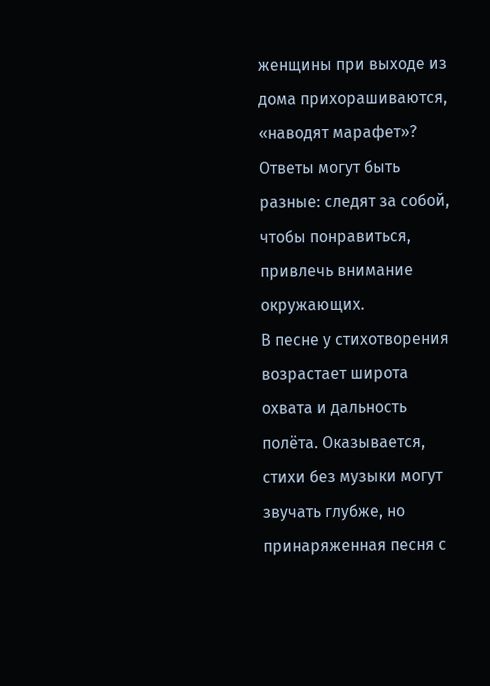женщины при выходе из дома прихорашиваются, «наводят марафет»? Ответы могут быть разные: следят за собой, чтобы понравиться, привлечь внимание окружающих.
В песне у стихотворения возрастает широта охвата и дальность полёта. Оказывается, стихи без музыки могут звучать глубже, но принаряженная песня с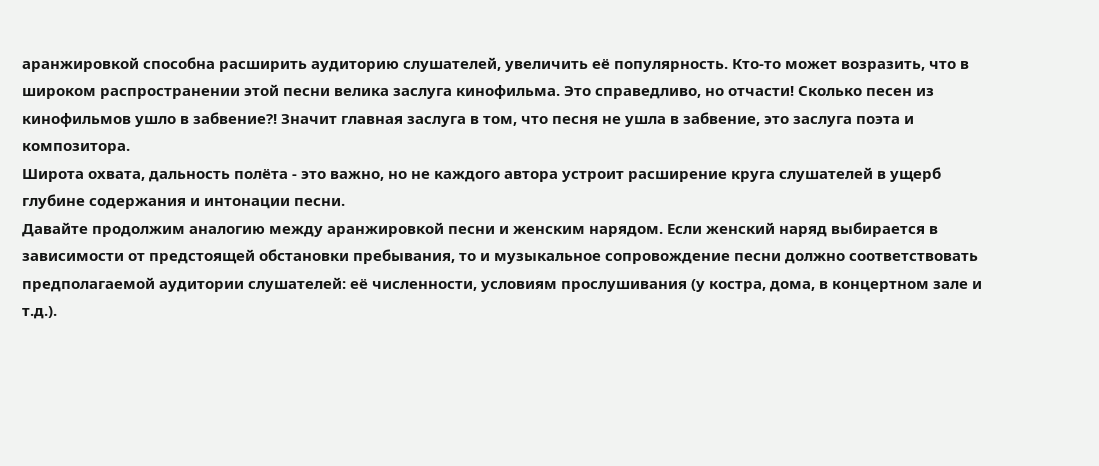аранжировкой способна расширить аудиторию слушателей, увеличить её популярность. Кто-то может возразить, что в широком распространении этой песни велика заслуга кинофильма. Это справедливо, но отчасти! Сколько песен из кинофильмов ушло в забвение?! Значит главная заслуга в том, что песня не ушла в забвение, это заслуга поэта и композитора.
Широта охвата, дальность полёта - это важно, но не каждого автора устроит расширение круга слушателей в ущерб глубине содержания и интонации песни.
Давайте продолжим аналогию между аранжировкой песни и женским нарядом. Если женский наряд выбирается в зависимости от предстоящей обстановки пребывания, то и музыкальное сопровождение песни должно соответствовать предполагаемой аудитории слушателей: её численности, условиям прослушивания (у костра, дома, в концертном зале и т.д.).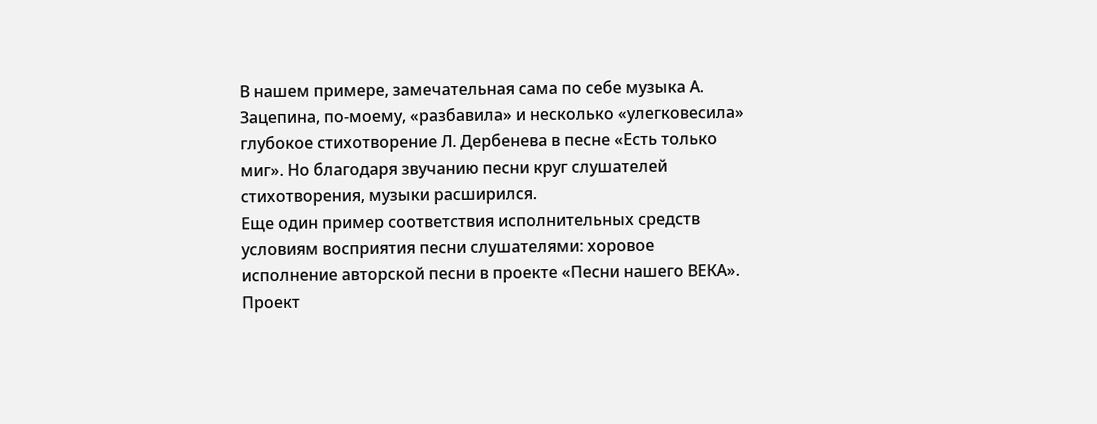В нашем примере, замечательная сама по себе музыка А. Зацепина, по-моему, «разбавила» и несколько «улегковесила» глубокое стихотворение Л. Дербенева в песне «Есть только миг». Но благодаря звучанию песни круг слушателей стихотворения, музыки расширился.
Еще один пример соответствия исполнительных средств условиям восприятия песни слушателями: хоровое исполнение авторской песни в проекте «Песни нашего ВЕКА». Проект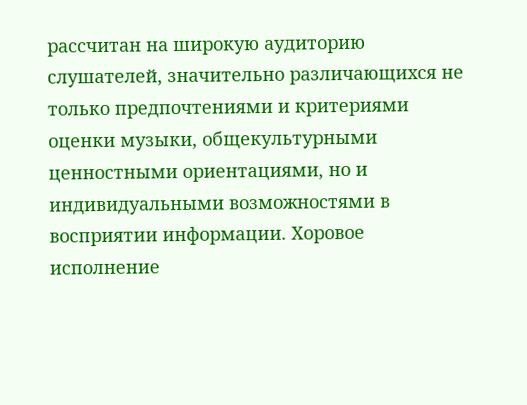рассчитан на широкую аудиторию слушателей, значительно различающихся не только предпочтениями и критериями оценки музыки, общекультурными ценностными ориентациями, но и индивидуальными возможностями в восприятии информации. Хоровое исполнение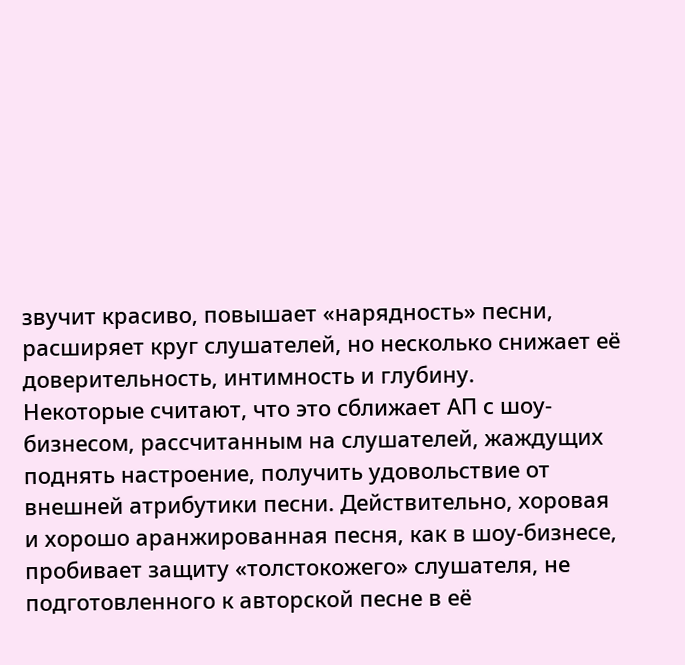звучит красиво, повышает «нарядность» песни, расширяет круг слушателей, но несколько снижает её доверительность, интимность и глубину.
Некоторые считают, что это сближает АП с шоу-бизнесом, рассчитанным на слушателей, жаждущих поднять настроение, получить удовольствие от внешней атрибутики песни. Действительно, хоровая и хорошо аранжированная песня, как в шоу-бизнесе, пробивает защиту «толстокожего» слушателя, не подготовленного к авторской песне в её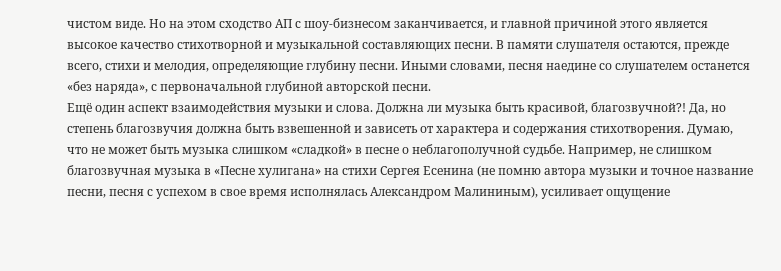чистом виде. Но на этом сходство АП с шоу-бизнесом заканчивается, и главной причиной этого является высокое качество стихотворной и музыкальной составляющих песни. В памяти слушателя остаются, прежде всего, стихи и мелодия, определяющие глубину песни. Иными словами, песня наедине со слушателем останется «без наряда», с первоначальной глубиной авторской песни.
Ещё один аспект взаимодействия музыки и слова. Должна ли музыка быть красивой, благозвучной?! Да, но степень благозвучия должна быть взвешенной и зависеть от характера и содержания стихотворения. Думаю, что не может быть музыка слишком «сладкой» в песне о неблагополучной судьбе. Например, не слишком благозвучная музыка в «Песне хулигана» на стихи Сергея Есенина (не помню автора музыки и точное название песни, песня с успехом в свое время исполнялась Александром Малининым), усиливает ощущение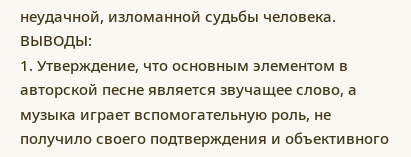неудачной, изломанной судьбы человека.
ВЫВОДЫ:
1. Утверждение, что основным элементом в авторской песне является звучащее слово, а музыка играет вспомогательную роль, не получило своего подтверждения и объективного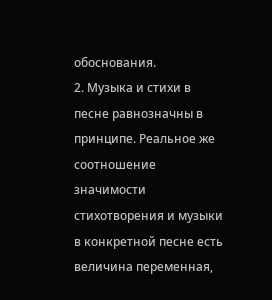обоснования.
2. Музыка и стихи в песне равнозначны в принципе. Реальное же соотношение значимости стихотворения и музыки в конкретной песне есть величина переменная,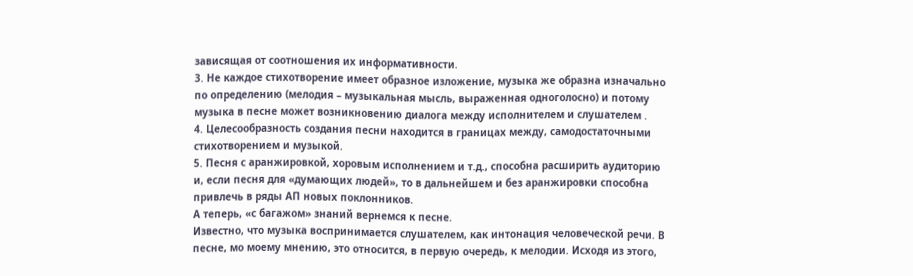зависящая от соотношения их информативности.
3. Не каждое стихотворение имеет образное изложение, музыка же образна изначально по определению (мелодия – музыкальная мысль, выраженная одноголосно) и потому музыка в песне может возникновению диалога между исполнителем и слушателем .
4. Целесообразность создания песни находится в границах между, самодостаточными стихотворением и музыкой.
5. Песня с аранжировкой, хоровым исполнением и т.д., способна расширить аудиторию и, если песня для «думающих людей», то в дальнейшем и без аранжировки способна привлечь в ряды АП новых поклонников.
А теперь, «с багажом» знаний вернемся к песне.
Известно, что музыка воспринимается слушателем, как интонация человеческой речи. В песне, мо моему мнению, это относится, в первую очередь, к мелодии. Исходя из этого,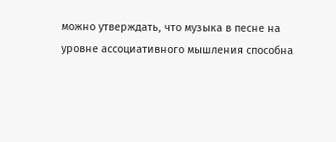можно утверждать, что музыка в песне на уровне ассоциативного мышления способна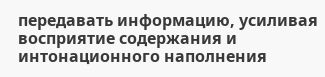передавать информацию, усиливая восприятие содержания и интонационного наполнения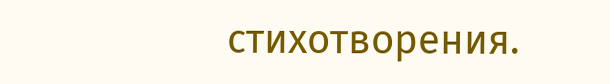стихотворения.